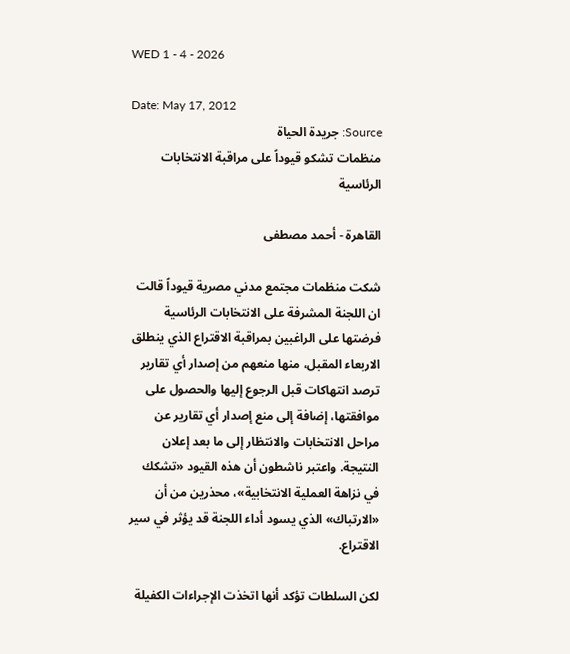WED 1 - 4 - 2026

Date: May 17, 2012
Source: جريدة الحياة
منظمات تشكو قيوداً على مراقبة الانتخابات الرئاسية

القاهرة - أحمد مصطفى

شكت منظمات مجتمع مدني مصرية قيوداً قالت ان اللجنة المشرفة على الانتخابات الرئاسية فرضتها على الراغبين بمراقبة الاقتراع الذي ينطلق الاربعاء المقبل، منها منعهم من إصدار أي تقارير ترصد انتهاكات قبل الرجوع إليها والحصول على موافقتها، إضافة إلى منع إصدار أي تقارير عن مراحل الانتخابات والانتظار إلى ما بعد إعلان النتيجة. واعتبر ناشطون أن هذه القيود «تشكك في نزاهة العملية الانتخابية»، محذرين من أن «الارتباك» الذي يسود أداء اللجنة قد يؤثر في سير الاقتراع.

لكن السلطات تؤكد أنها اتخذت الإجراءات الكفيلة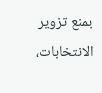بمنع تزوير الانتخابات،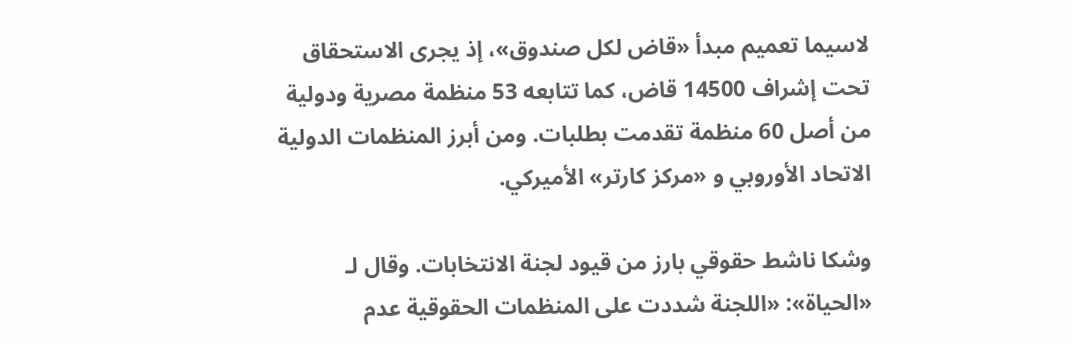لاسيما تعميم مبدأ «قاض لكل صندوق»، إذ يجرى الاستحقاق تحت إشراف 14500 قاض، كما تتابعه 53 منظمة مصرية ودولية من أصل 60 منظمة تقدمت بطلبات. ومن أبرز المنظمات الدولية الاتحاد الأوروبي و «مركز كارتر» الأميركي.

وشكا ناشط حقوقي بارز من قيود لجنة الانتخابات. وقال لـ «الحياة»: «اللجنة شددت على المنظمات الحقوقية عدم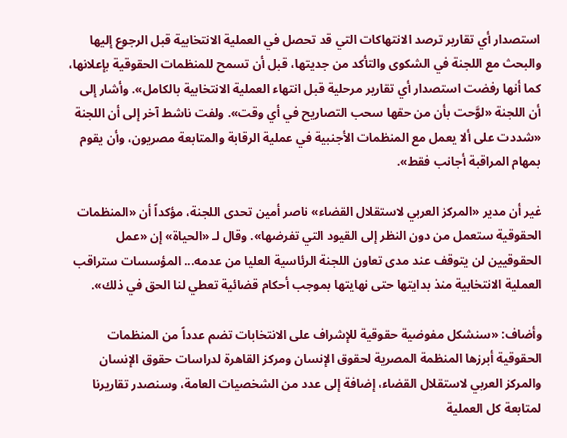استصدار أي تقارير ترصد الانتهاكات التي قد تحصل في العملية الانتخابية قبل الرجوع إليها والبحث مع اللجنة في الشكوى والتأكد من جديتها، قبل أن تسمح للمنظمات الحقوقية بإعلانها، كما أنها رفضت استصدار أي تقارير مرحلية قبل انتهاء العملية الانتخابية بالكامل». وأشار إلى أن اللجنة «لوَّحت بأن من حقها سحب التصاريح في أي وقت». ولفت ناشط آخر إلى أن اللجنة «شددت على ألا يعمل مع المنظمات الأجنبية في عملية الرقابة والمتابعة مصريون، وأن يقوم بمهام المراقبة أجانب فقط».

غير أن مدير «المركز العربي لاستقلال القضاء» ناصر أمين تحدى اللجنة، مؤكداً أن «المنظمات الحقوقية ستعمل من دون النظر إلى القيود التي تفرضها». وقال لـ «الحياة» إن «عمل الحقوقيين لن يتوقف عند مدى تعاون اللجنة الرئاسية العليا من عدمه... المؤسسات ستراقب العملية الانتخابية منذ بدايتها حتى نهايتها بموجب أحكام قضائية تعطي لنا الحق في ذلك».

وأضاف: «سنشكل مفوضية حقوقية للإشراف على الانتخابات تضم عدداً من المنظمات الحقوقية أبرزها المنظمة المصرية لحقوق الإنسان ومركز القاهرة لدراسات حقوق الإنسان والمركز العربي لاستقلال القضاء، إضافة إلى عدد من الشخصيات العامة، وسنصدر تقاريرنا لمتابعة كل العملية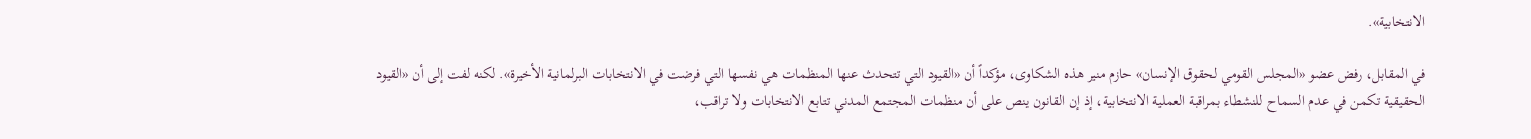الانتخابية».

في المقابل، رفض عضو «المجلس القومي لحقوق الإنسان» حازم منير هذه الشكاوى، مؤكداً أن «القيود التي تتحدث عنها المنظمات هي نفسها التي فرضت في الانتخابات البرلمانية الأخيرة». لكنه لفت إلى أن «القيود الحقيقية تكمن في عدم السماح للنشطاء بمراقبة العملية الانتخابية، إذ إن القانون ينص على أن منظمات المجتمع المدني تتابع الانتخابات ولا تراقب،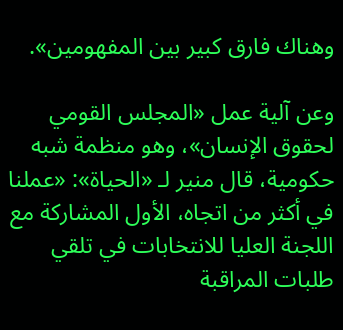وهناك فارق كبير بين المفهومين».

وعن آلية عمل «المجلس القومي لحقوق الإنسان»، وهو منظمة شبه حكومية، قال منير لـ «الحياة»: «عملنا في أكثر من اتجاه، الأول المشاركة مع اللجنة العليا للانتخابات في تلقي طلبات المراقبة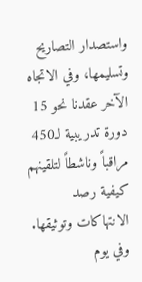واستصدار التصاريح وتسليمها، وفي الاتجاه الآخر عقدنا نحو 15 دورة تدريبية لـ450 مراقباً وناشطاً لتلقينهم كيفية رصد الانتهاكات وتوثيقها. وفي يوم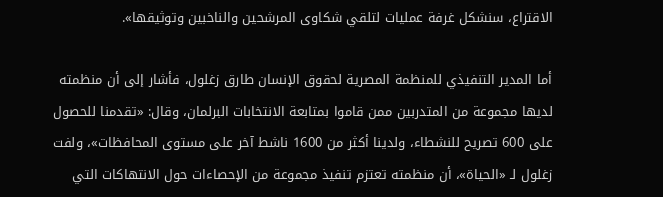الاقتراع، سنشكل غرفة عمليات لتلقي شكاوى المرشحين والناخبين وتوثيقها».

أما المدير التنفيذي للمنظمة المصرية لحقوق الإنسان طارق زغلول، فأشار إلى أن منظمته لديها مجموعة من المتدربين ممن قاموا بمتابعة الانتخابات البرلمان، وقال: «تقدمنا للحصول على 600 تصريح للنشطاء، ولدينا أكثر من 1600 ناشط آخر على مستوى المحافظات»، ولفت زغلول لـ «الحياة»، أن منظمته تعتزم تنفيذ مجموعة من الإحصاءات حول الانتهاكات التي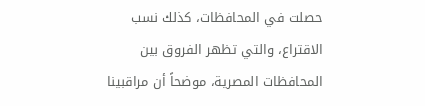حصلت في المحافظات، كذلك نسب الاقتراع، والتي تظهر الفروق بين المحافظات المصرية، موضحاً أن مراقبينا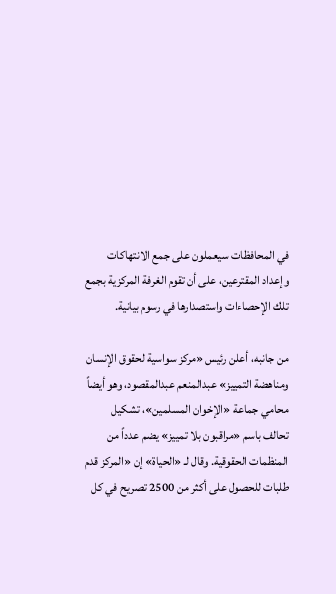في المحافظات سيعملون على جمع الانتهاكات وإعداد المقترعين، على أن تقوم الغرفة المركزية بجمع تلك الإحصاءات واستصدارها في رسوم بيانية.

من جانبه، أعلن رئيس «مركز سواسية لحقوق الإنسان ومناهضة التمييز» عبدالمنعم عبدالمقصود، وهو أيضاً محامي جماعة «الإخوان المسلمين»، تشكيل تحالف باسم «مراقبون بلا تمييز» يضم عدداً من المنظمات الحقوقية. وقال لـ «الحياة» إن «المركز قدم طلبات للحصول على أكثر من 2500 تصريح في كل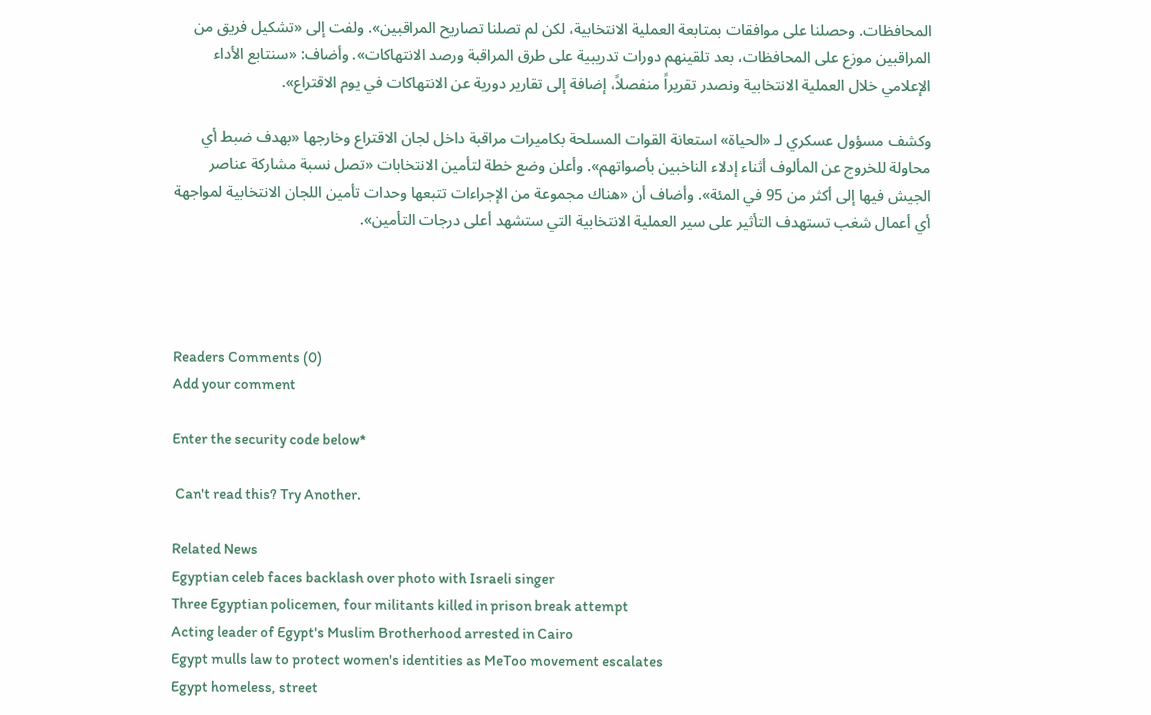المحافظات. وحصلنا على موافقات بمتابعة العملية الانتخابية، لكن لم تصلنا تصاريح المراقبين». ولفت إلى «تشكيل فريق من المراقبين موزع على المحافظات، بعد تلقينهم دورات تدريبية على طرق المراقبة ورصد الانتهاكات». وأضاف: «سنتابع الأداء الإعلامي خلال العملية الانتخابية ونصدر تقريراً منفصلاً، إضافة إلى تقارير دورية عن الانتهاكات في يوم الاقتراع».

وكشف مسؤول عسكري لـ «الحياة» استعانة القوات المسلحة بكاميرات مراقبة داخل لجان الاقتراع وخارجها «بهدف ضبط أي محاولة للخروج عن المألوف أثناء إدلاء الناخبين بأصواتهم». وأعلن وضع خطة لتأمين الانتخابات «تصل نسبة مشاركة عناصر الجيش فيها إلى أكثر من 95 في المئة». وأضاف أن «هناك مجموعة من الإجراءات تتبعها وحدات تأمين اللجان الانتخابية لمواجهة أي أعمال شغب تستهدف التأثير على سير العملية الانتخابية التي ستشهد أعلى درجات التأمين».




Readers Comments (0)
Add your comment

Enter the security code below*

 Can't read this? Try Another.

Related News
Egyptian celeb faces backlash over photo with Israeli singer
Three Egyptian policemen, four militants killed in prison break attempt
Acting leader of Egypt's Muslim Brotherhood arrested in Cairo
Egypt mulls law to protect women's identities as MeToo movement escalates
Egypt homeless, street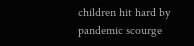children hit hard by pandemic scourge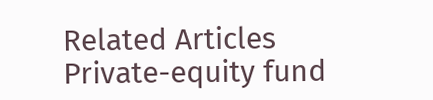Related Articles
Private-equity fund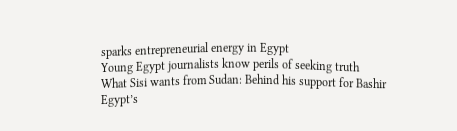sparks entrepreneurial energy in Egypt
Young Egypt journalists know perils of seeking truth
What Sisi wants from Sudan: Behind his support for Bashir
Egypt’s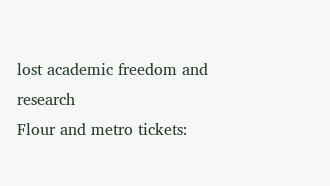lost academic freedom and research
Flour and metro tickets: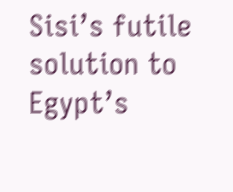Sisi’s futile solution to Egypt’s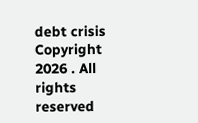debt crisis
Copyright 2026 . All rights reserved